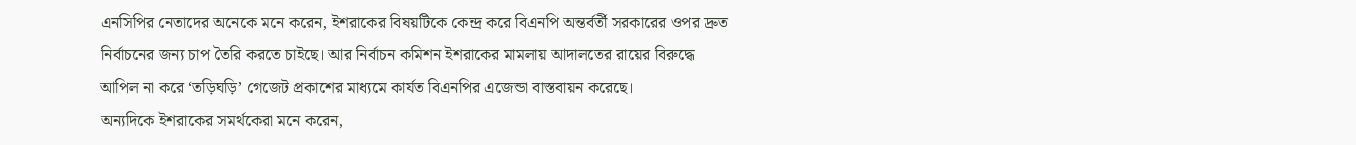এনসিপির নেতাদের অনেকে মনে করেন, ইশরাকের বিষয়টিকে কেন্দ্র করে বিএনপি অন্তর্বর্তী সরকারের ওপর দ্রুত নির্বাচনের জন্য চাপ তৈরি করতে চাইছে। আর নির্বাচন কমিশন ইশরাকের মামলায় আদালতের রায়ের বিরুদ্ধে আপিল না করে ‘তড়িঘড়ি’ গেজেট প্রকাশের মাধ্যমে কার্যত বিএনপির এজেন্ডা বাস্তবায়ন করেছে।
অন্যদিকে ইশরাকের সমর্থকেরা মনে করেন,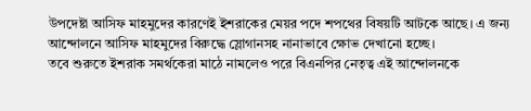উপদেষ্টা আসিফ মাহমুদের কারণেই ইশরাকের মেয়র পদে শপথের বিষয়টি আটকে আছে। এ জন্য আন্দোলনে আসিফ মাহমুদের বিরুদ্ধে স্লোগানসহ নানাভাবে ক্ষোভ দেখানো হচ্ছে।
তবে শুরুতে ইশরাক সমর্থকেরা মাঠে নামলেও পরে বিএনপির নেতৃত্ব এই আন্দোলনকে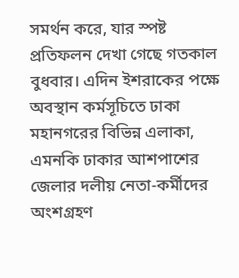সমর্থন করে, যার স্পষ্ট প্রতিফলন দেখা গেছে গতকাল বুধবার। এদিন ইশরাকের পক্ষে অবস্থান কর্মসূচিতে ঢাকা মহানগরের বিভিন্ন এলাকা, এমনকি ঢাকার আশপাশের জেলার দলীয় নেতা-কর্মীদের অংশগ্রহণ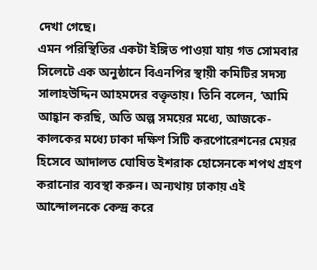দেখা গেছে।
এমন পরিস্থিতির একটা ইঙ্গিত পাওয়া যায় গত সোমবার সিলেটে এক অনুষ্ঠানে বিএনপির স্থায়ী কমিটির সদস্য সালাহউদ্দিন আহমদের বক্তৃতায়। তিনি বলেন, ‘আমি আহ্বান করছি, অতি অল্প সময়ের মধ্যে, আজকে-কালকের মধ্যে ঢাকা দক্ষিণ সিটি করপোরেশনের মেয়র হিসেবে আদালত ঘোষিত ইশরাক হোসেনকে শপথ গ্রহণ করানোর ব্যবস্থা করুন। অন্যথায় ঢাকায় এই আন্দোলনকে কেন্দ্র করে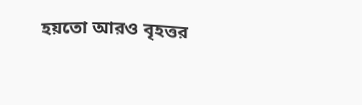হয়তো আরও বৃহত্তর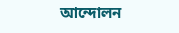আন্দোলন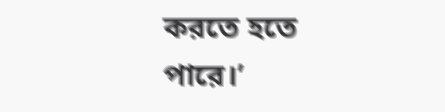করতে হতে পারে।’